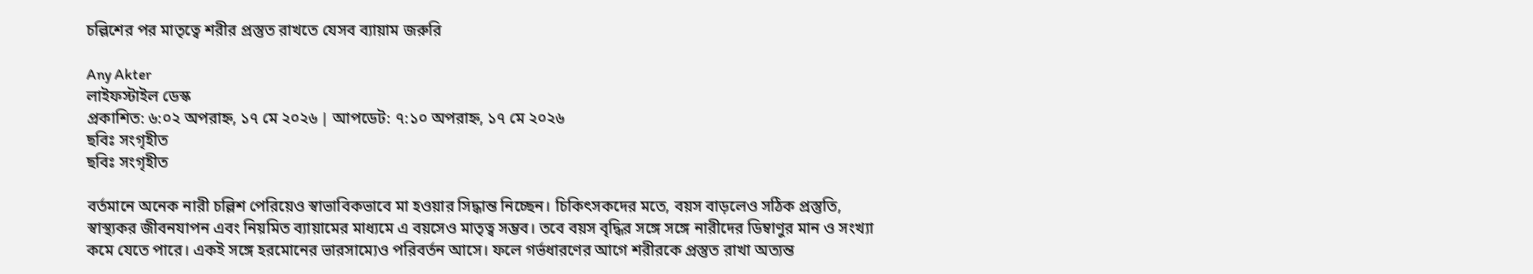চল্লিশের পর মাতৃত্বে শরীর প্রস্তুত রাখতে যেসব ব্যায়াম জরুরি

Any Akter
লাইফস্টাইল ডেস্ক
প্রকাশিত: ৬:০২ অপরাহ্ন, ১৭ মে ২০২৬ | আপডেট: ৭:১০ অপরাহ্ন, ১৭ মে ২০২৬
ছবিঃ সংগৃহীত
ছবিঃ সংগৃহীত

বর্তমানে অনেক নারী চল্লিশ পেরিয়েও স্বাভাবিকভাবে মা হওয়ার সিদ্ধান্ত নিচ্ছেন। চিকিৎসকদের মতে, বয়স বাড়লেও সঠিক প্রস্তুতি, স্বাস্থ্যকর জীবনযাপন এবং নিয়মিত ব্যায়ামের মাধ্যমে এ বয়সেও মাতৃত্ব সম্ভব। তবে বয়স বৃদ্ধির সঙ্গে সঙ্গে নারীদের ডিম্বাণুর মান ও সংখ্যা কমে যেতে পারে। একই সঙ্গে হরমোনের ভারসাম্যেও পরিবর্তন আসে। ফলে গর্ভধারণের আগে শরীরকে প্রস্তুত রাখা অত্যন্ত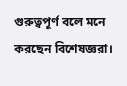গুরুত্বপূর্ণ বলে মনে করছেন বিশেষজ্ঞরা।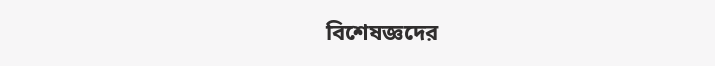বিশেষজ্ঞদের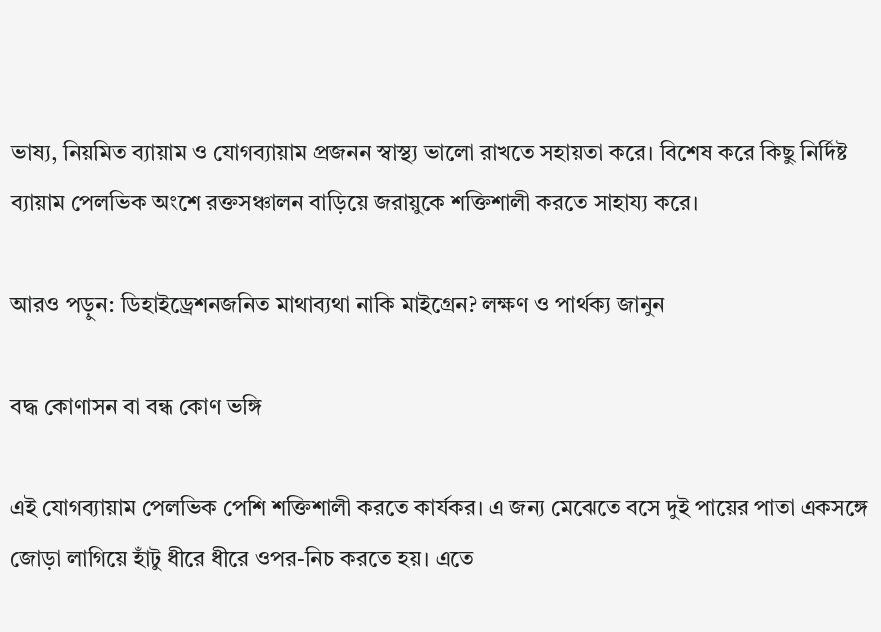ভাষ্য, নিয়মিত ব্যায়াম ও যোগব্যায়াম প্রজনন স্বাস্থ্য ভালো রাখতে সহায়তা করে। বিশেষ করে কিছু নির্দিষ্ট ব্যায়াম পেলভিক অংশে রক্তসঞ্চালন বাড়িয়ে জরায়ুকে শক্তিশালী করতে সাহায্য করে।

আরও পড়ুন: ডিহাইড্রেশনজনিত মাথাব্যথা নাকি মাইগ্রেন? লক্ষণ ও পার্থক্য জানুন

বদ্ধ কোণাসন বা বন্ধ কোণ ভঙ্গি

এই যোগব্যায়াম পেলভিক পেশি শক্তিশালী করতে কার্যকর। এ জন্য মেঝেতে বসে দুই পায়ের পাতা একসঙ্গে জোড়া লাগিয়ে হাঁটু ধীরে ধীরে ওপর-নিচ করতে হয়। এতে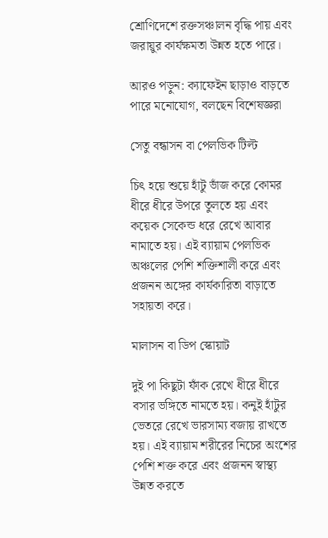শ্রোণিদেশে রক্তসঞ্চালন বৃদ্ধি পায় এবং জরায়ুর কার্যক্ষমতা উন্নত হতে পারে।

আরও পড়ুন: ক্যাফেইন ছাড়াও বাড়তে পারে মনোযোগ, বলছেন বিশেষজ্ঞরা

সেতু বন্ধাসন বা পেলভিক টিল্ট

চিৎ হয়ে শুয়ে হাঁটু ভাঁজ করে কোমর ধীরে ধীরে উপরে তুলতে হয় এবং কয়েক সেকেন্ড ধরে রেখে আবার নামাতে হয়। এই ব্যায়াম পেলভিক অঞ্চলের পেশি শক্তিশালী করে এবং প্রজনন অঙ্গের কার্যকারিতা বাড়াতে সহায়তা করে।

মালাসন বা ডিপ স্কোয়াট

দুই পা কিছুটা ফাঁক রেখে ধীরে ধীরে বসার ভঙ্গিতে নামতে হয়। কনুই হাঁটুর ভেতরে রেখে ভারসাম্য বজায় রাখতে হয়। এই ব্যায়াম শরীরের নিচের অংশের পেশি শক্ত করে এবং প্রজনন স্বাস্থ্য উন্নত করতে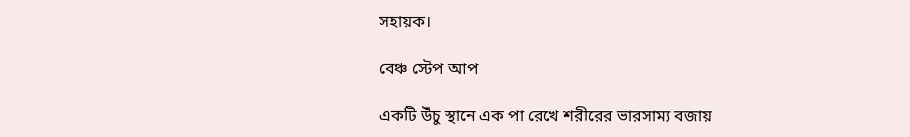সহায়ক।

বেঞ্চ স্টেপ আপ

একটি উঁচু স্থানে এক পা রেখে শরীরের ভারসাম্য বজায়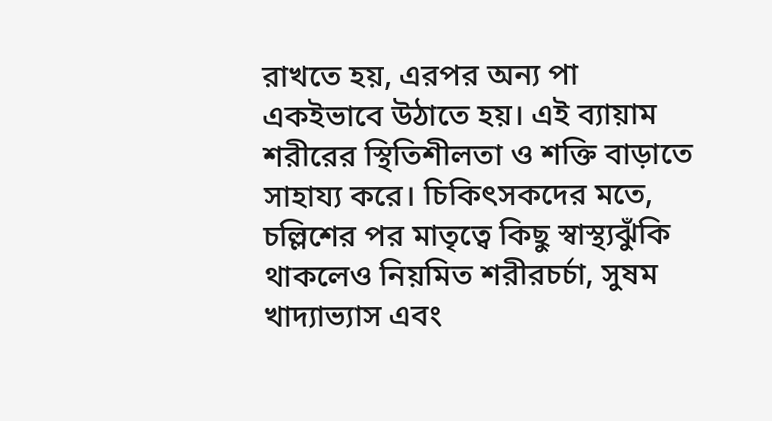রাখতে হয়, এরপর অন্য পা একইভাবে উঠাতে হয়। এই ব্যায়াম শরীরের স্থিতিশীলতা ও শক্তি বাড়াতে সাহায্য করে। চিকিৎসকদের মতে, চল্লিশের পর মাতৃত্বে কিছু স্বাস্থ্যঝুঁকি থাকলেও নিয়মিত শরীরচর্চা, সুষম খাদ্যাভ্যাস এবং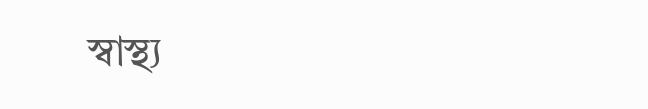স্বাস্থ্য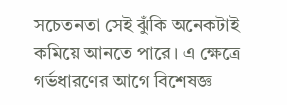সচেতনতা সেই ঝুঁকি অনেকটাই কমিয়ে আনতে পারে। এ ক্ষেত্রে গর্ভধারণের আগে বিশেষজ্ঞ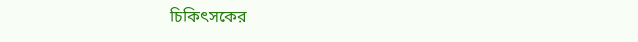চিকিৎসকের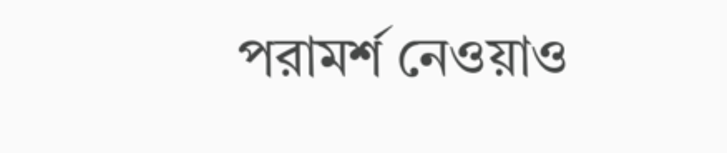পরামর্শ নেওয়াও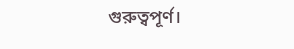গুরুত্বপূর্ণ।